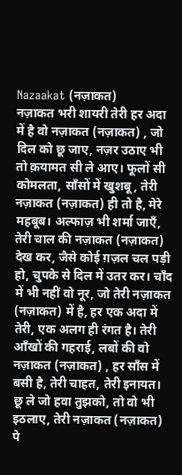Nazaakat (नज़ाकत)
नज़ाकत भरी शायरी तेरी हर अदा में है वो नज़ाकत (नज़ाकत) , जो दिल को छू जाए, नज़र उठाए भी तो क़यामत सी ले आए। फूलों सी कोमलता, साँसों में खुशबू, तेरी नज़ाकत (नज़ाकत) ही तो है, मेरे महबूब। अल्फाज़ भी शर्मा जाएँ, तेरी चाल की नज़ाकत (नज़ाकत) देख कर, जैसे कोई ग़ज़ल चल पड़ी हो, चुपके से दिल में उतर कर। चाँद में भी नहीं वो नूर, जो तेरी नज़ाकत (नज़ाकत) में है, हर एक अदा में तेरी, एक अलग ही रंगत है। तेरी आँखों की गहराई, लबों की वो नज़ाकत (नज़ाकत) , हर साँस में बसी है, तेरी चाहत, तेरी इनायत। छू ले जो हवा तुझको, तो वो भी इठलाए, तेरी नज़ाकत (नज़ाकत) पे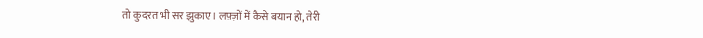तो कुदरत भी सर झुकाए। लफ़्ज़ों में कैसे बयान हो, तेरी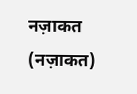नज़ाकत (नज़ाकत)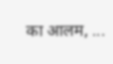का आलम, ...